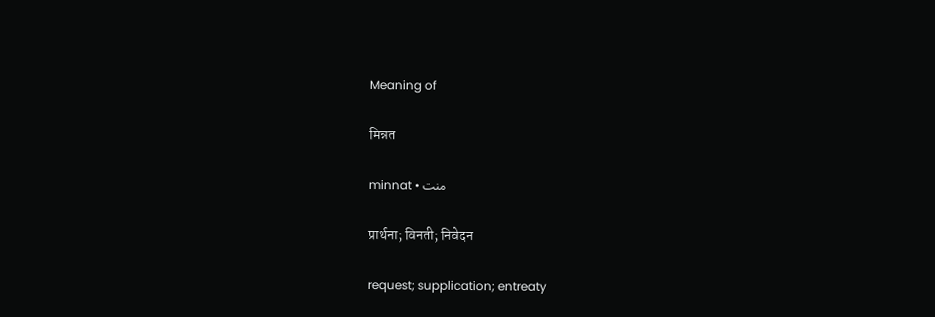Meaning of

मिन्नत

minnat • منت

प्रार्थना; विनती; निवेदन

request; supplication; entreaty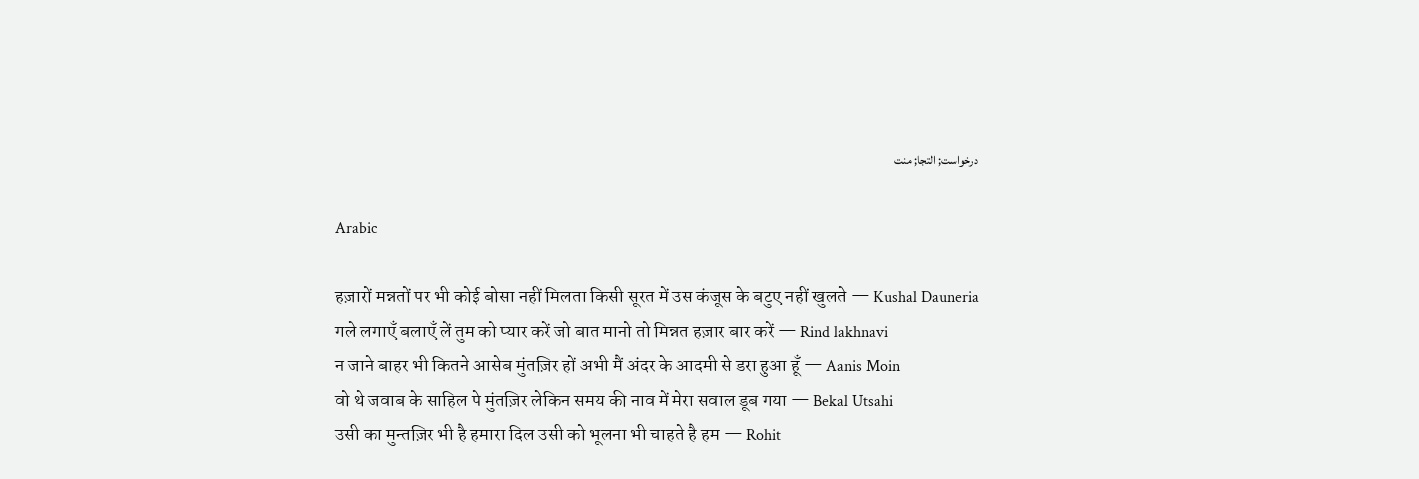درخواست; التجا; منت

Arabic

हज़ारों मन्नतों पर भी कोई बोसा नहीं मिलता किसी सूरत में उस कंजूस के बटुए नहीं खुलते — Kushal Dauneria
गले लगाएँ बलाएँ लें तुम को प्यार करें जो बात मानो तो मिन्नत हज़ार बार करें — Rind lakhnavi
न जाने बाहर भी कितने आसेब मुंतज़िर हों अभी मैं अंदर के आदमी से डरा हुआ हूँ — Aanis Moin
वो थे जवाब के साहिल पे मुंतज़िर लेकिन समय की नाव में मेरा सवाल डूब गया — Bekal Utsahi
उसी का मुन्तज़िर भी है हमारा दिल उसी को भूलना भी चाहते है हम — Rohit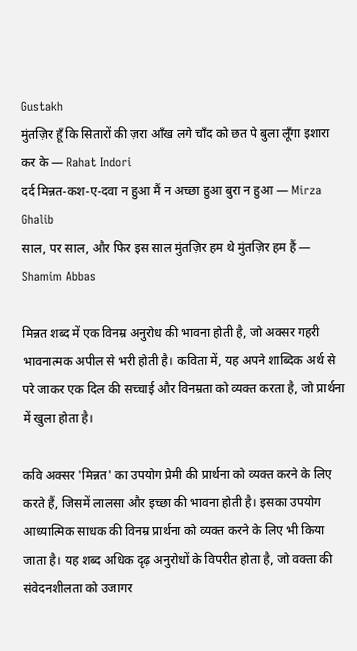Gustakh
मुंतज़िर हूँ कि सितारों की ज़रा आँख लगे चाँद को छत पे बुला लूँगा इशारा कर के — Rahat Indori
दर्द मिन्नत-कश-ए-दवा न हुआ मैं न अच्छा हुआ बुरा न हुआ — Mirza Ghalib
साल, पर साल, और फिर इस साल मुंतज़िर हम थे मुंतज़िर हम हैं — Shamim Abbas

मिन्नत शब्द में एक विनम्र अनुरोध की भावना होती है, जो अक्सर गहरी भावनात्मक अपील से भरी होती है। कविता में, यह अपने शाब्दिक अर्थ से परे जाकर एक दिल की सच्चाई और विनम्रता को व्यक्त करता है, जो प्रार्थना में खुला होता है।

कवि अक्सर 'मिन्नत' का उपयोग प्रेमी की प्रार्थना को व्यक्त करने के लिए करते हैं, जिसमें लालसा और इच्छा की भावना होती है। इसका उपयोग आध्यात्मिक साधक की विनम्र प्रार्थना को व्यक्त करने के लिए भी किया जाता है। यह शब्द अधिक दृढ़ अनुरोधों के विपरीत होता है, जो वक्ता की संवेदनशीलता को उजागर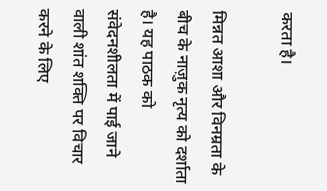करता है।

मिन्नत आशा और विनम्रता के बीच के नाज़ुक नृत्य को दर्शाता है। यह पाठक को संवेदनशीलता में पाई जाने वाली शांत शक्ति पर विचार करने के लिए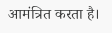आमंत्रित करता है।